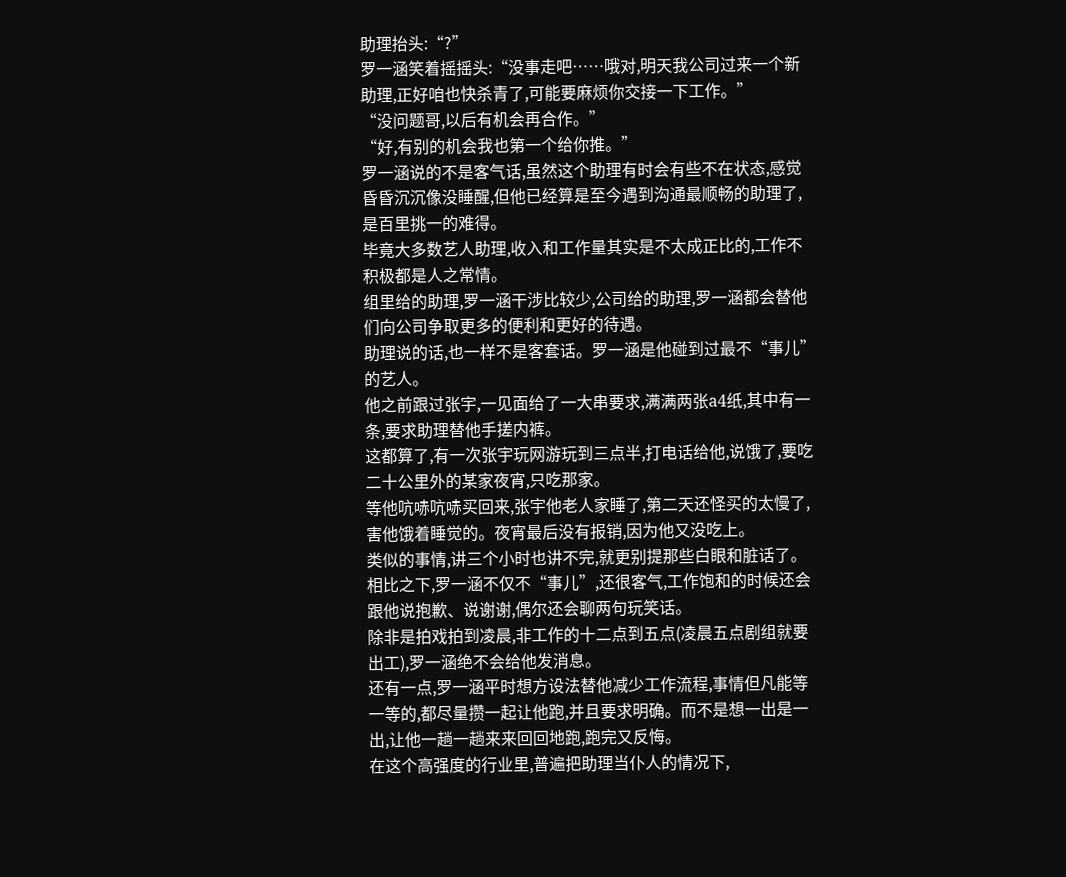助理抬头:“?”
罗一涵笑着摇摇头:“没事走吧……哦对,明天我公司过来一个新助理,正好咱也快杀青了,可能要麻烦你交接一下工作。”
“没问题哥,以后有机会再合作。”
“好,有别的机会我也第一个给你推。”
罗一涵说的不是客气话,虽然这个助理有时会有些不在状态,感觉昏昏沉沉像没睡醒,但他已经算是至今遇到沟通最顺畅的助理了,是百里挑一的难得。
毕竟大多数艺人助理,收入和工作量其实是不太成正比的,工作不积极都是人之常情。
组里给的助理,罗一涵干涉比较少,公司给的助理,罗一涵都会替他们向公司争取更多的便利和更好的待遇。
助理说的话,也一样不是客套话。罗一涵是他碰到过最不“事儿”的艺人。
他之前跟过张宇,一见面给了一大串要求,满满两张a4纸,其中有一条,要求助理替他手搓内裤。
这都算了,有一次张宇玩网游玩到三点半,打电话给他,说饿了,要吃二十公里外的某家夜宵,只吃那家。
等他吭哧吭哧买回来,张宇他老人家睡了,第二天还怪买的太慢了,害他饿着睡觉的。夜宵最后没有报销,因为他又没吃上。
类似的事情,讲三个小时也讲不完,就更别提那些白眼和脏话了。
相比之下,罗一涵不仅不“事儿”,还很客气,工作饱和的时候还会跟他说抱歉、说谢谢,偶尔还会聊两句玩笑话。
除非是拍戏拍到凌晨,非工作的十二点到五点(凌晨五点剧组就要出工),罗一涵绝不会给他发消息。
还有一点,罗一涵平时想方设法替他减少工作流程,事情但凡能等一等的,都尽量攒一起让他跑,并且要求明确。而不是想一出是一出,让他一趟一趟来来回回地跑,跑完又反悔。
在这个高强度的行业里,普遍把助理当仆人的情况下,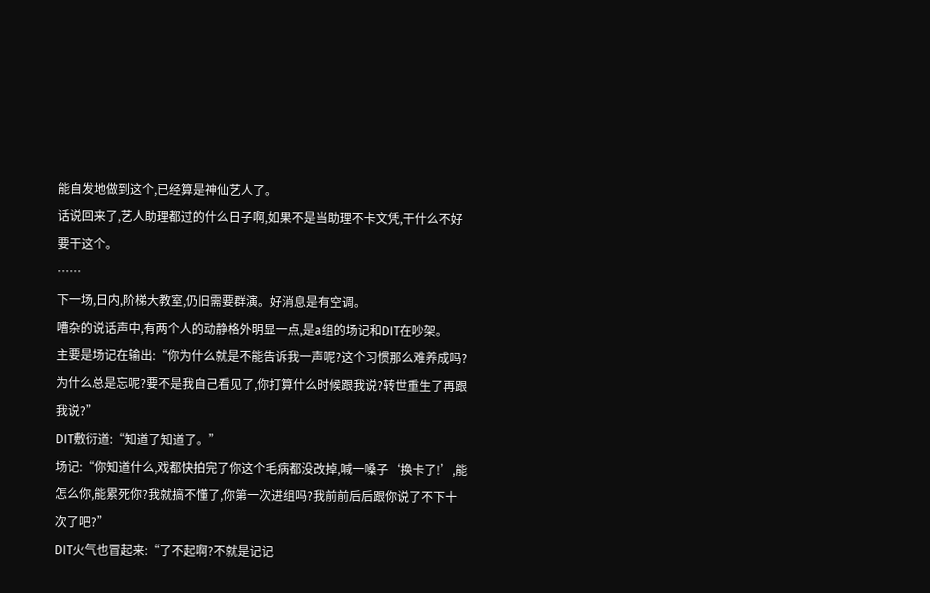能自发地做到这个,已经算是神仙艺人了。
话说回来了,艺人助理都过的什么日子啊,如果不是当助理不卡文凭,干什么不好要干这个。
……
下一场,日内,阶梯大教室,仍旧需要群演。好消息是有空调。
嘈杂的说话声中,有两个人的动静格外明显一点,是a组的场记和DIT在吵架。
主要是场记在输出:“你为什么就是不能告诉我一声呢?这个习惯那么难养成吗?为什么总是忘呢?要不是我自己看见了,你打算什么时候跟我说?转世重生了再跟我说?”
DIT敷衍道:“知道了知道了。”
场记:“你知道什么,戏都快拍完了你这个毛病都没改掉,喊一嗓子‘换卡了!’,能怎么你,能累死你?我就搞不懂了,你第一次进组吗?我前前后后跟你说了不下十次了吧?”
DIT火气也冒起来:“了不起啊?不就是记记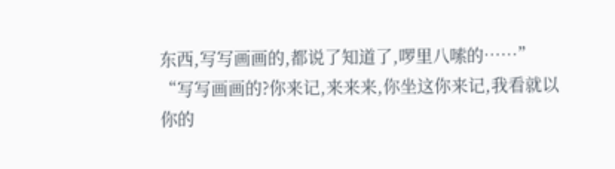东西,写写画画的,都说了知道了,啰里八嗦的……”
“写写画画的?你来记,来来来,你坐这你来记,我看就以你的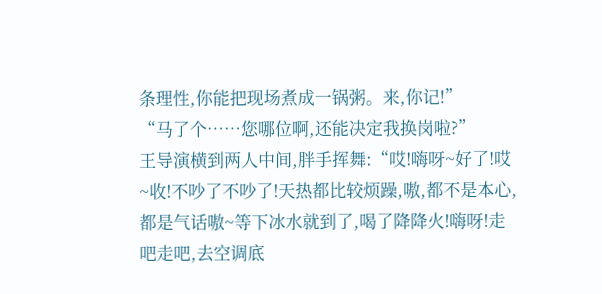条理性,你能把现场煮成一锅粥。来,你记!”
“马了个……您哪位啊,还能决定我换岗啦?”
王导演横到两人中间,胖手挥舞:“哎!嗨呀~好了!哎~收!不吵了不吵了!天热都比较烦躁,嗷,都不是本心,都是气话嗷~等下冰水就到了,喝了降降火!嗨呀!走吧走吧,去空调底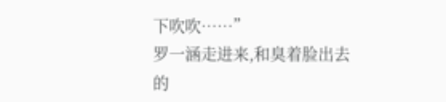下吹吹……”
罗一涵走进来,和臭着脸出去的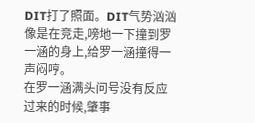DIT打了照面。DIT气势汹汹像是在竞走,嗙地一下撞到罗一涵的身上,给罗一涵撞得一声闷哼。
在罗一涵满头问号没有反应过来的时候,肇事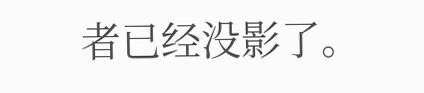者已经没影了。